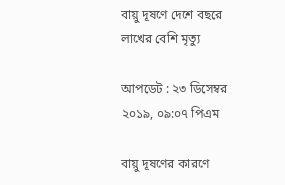বায়ু দূষণে দেশে বছরে লাখের বেশি মৃত্যু

আপডেট : ২৩ ডিসেম্বর ২০১৯, ০৯:০৭ পিএম

বায়ু দূষণের কারণে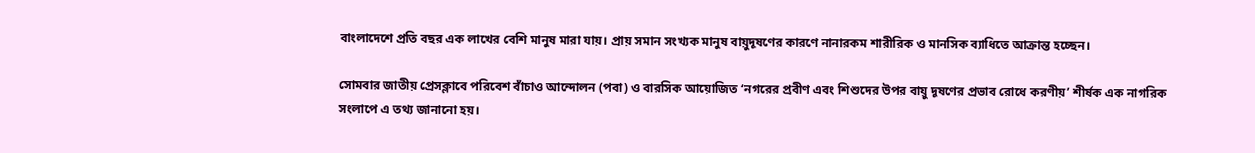বাংলাদেশে প্রতি বছর এক লাখের বেশি মানুষ মারা যায়। প্রায় সমান সংখ্যক মানুষ বায়ুদূষণের কারণে নানারকম শারীরিক ও মানসিক ব্যাধিতে আক্রান্ত হচ্ছেন।

সোমবার জাতীয় প্রেসক্লাবে পরিবেশ বাঁচাও আন্দোলন (পবা) ও বারসিক আয়োজিত ‘নগরের প্রবীণ এবং শিশুদের উপর বায়ু দূষণের প্রভাব রোধে করণীয়’ শীর্ষক এক নাগরিক সংলাপে এ তথ্য জানানো হয়।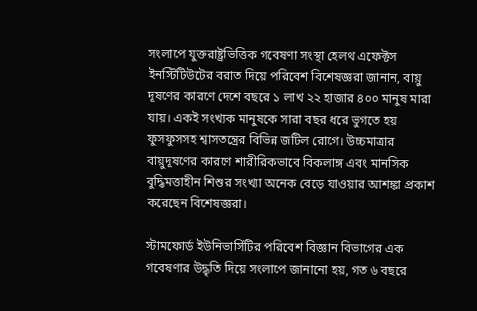সংলাপে যুক্তরাষ্ট্রভিত্তিক গবেষণা সংস্থা হেলথ এফেক্টস ইনস্টিটিউটের বরাত দিয়ে পরিবেশ বিশেষজ্ঞরা জানান, বায়ু দূষণের কারণে দেশে বছরে ১ লাখ ২২ হাজার ৪০০ মানুষ মারা যায়। একই সংখ্যক মানুষকে সারা বছর ধরে ভুগতে হয় ফুসফুসসহ শ্বাসতন্ত্রের বিভিন্ন জটিল রোগে। উচ্চমাত্রার বায়ুদূষণের কারণে শারীরিকভাবে বিকলাঙ্গ এবং মানসিক বুদ্ধিমত্তাহীন শিশুর সংখ্যা অনেক বেড়ে যাওয়ার আশঙ্কা প্রকাশ করেছেন বিশেষজ্ঞরা।

স্টামফোর্ড ইউনিভার্সিটির পরিবেশ বিজ্ঞান বিভাগের এক গবেষণার উদ্ধৃতি দিয়ে সংলাপে জানানো হয়, গত ৬ বছরে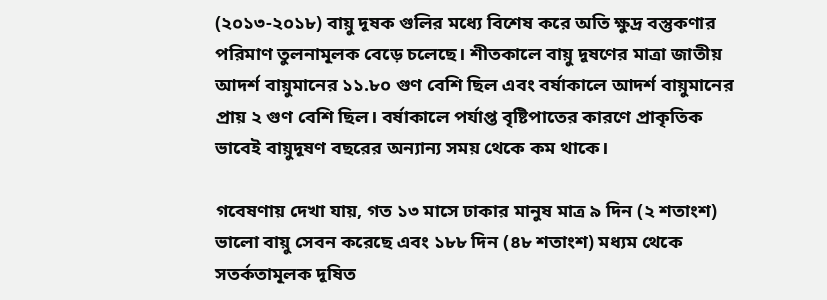(২০১৩-২০১৮) বায়ু দূষক গুলির মধ্যে বিশেষ করে অতি ক্ষুদ্র বস্তুকণার পরিমাণ তুলনামূলক বেড়ে চলেছে। শীতকালে বায়ু দূষণের মাত্রা জাতীয় আদর্শ বায়ুমানের ১১.৮০ গুণ বেশি ছিল এবং বর্ষাকালে আদর্শ বায়ুমানের প্রায় ২ গুণ বেশি ছিল। বর্ষাকালে পর্যাপ্ত বৃষ্টিপাতের কারণে প্রাকৃতিক ভাবেই বায়ুদূষণ বছরের অন্যান্য সময় থেকে কম থাকে।

গবেষণায় দেখা যায়, গত ১৩ মাসে ঢাকার মানুষ মাত্র ৯ দিন (২ শতাংশ) ভালো বায়ু সেবন করেছে এবং ১৮৮ দিন (৪৮ শতাংশ) মধ্যম থেকে সতর্কতামূলক দূষিত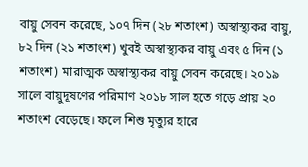বায়ু সেবন করেছে, ১০৭ দিন (২৮ শতাংশ) অস্বাস্থ্যকর বায়ু, ৮২ দিন (২১ শতাংশ) খুবই অস্বাস্থ্যকর বায়ু এবং ৫ দিন (১ শতাংশ) মারাত্মক অস্বাস্থ্যকর বায়ু সেবন করেছে। ২০১৯ সালে বায়ুদূষণের পরিমাণ ২০১৮ সাল হতে গড়ে প্রায় ২০ শতাংশ বেড়েছে। ফলে শিশু মৃত্যুর হারে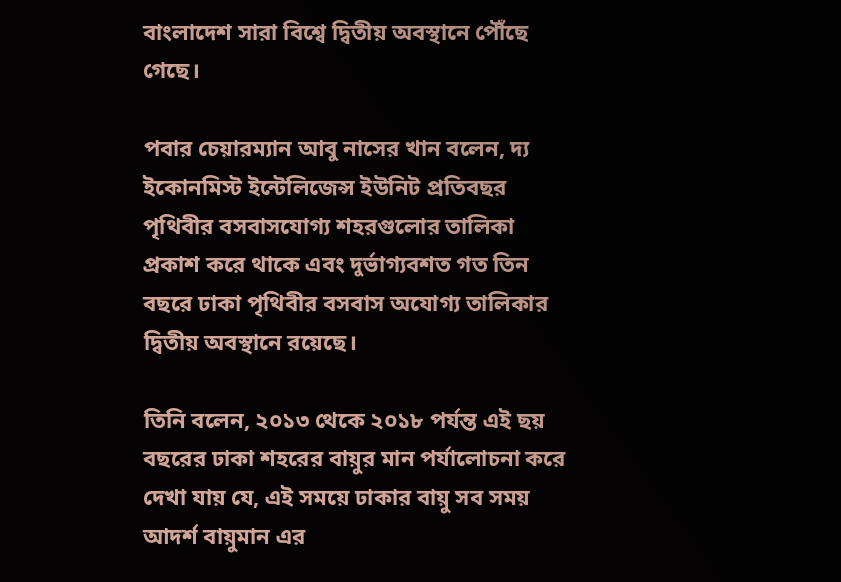বাংলাদেশ সারা বিশ্বে দ্বিতীয় অবস্থানে পৌঁছে গেছে।

পবার চেয়ারম্যান আবু নাসের খান বলেন, দ্য ইকোনমিস্ট ইন্টেলিজেন্স ইউনিট প্রতিবছর পৃথিবীর বসবাসযোগ্য শহরগুলোর তালিকা প্রকাশ করে থাকে এবং দুর্ভাগ্যবশত গত তিন বছরে ঢাকা পৃথিবীর বসবাস অযোগ্য তালিকার দ্বিতীয় অবস্থানে রয়েছে।

তিনি বলেন, ২০১৩ থেকে ২০১৮ পর্যন্ত এই ছয় বছরের ঢাকা শহরের বায়ুর মান পর্যালোচনা করে দেখা যায় যে, এই সময়ে ঢাকার বায়ু সব সময় আদর্শ বায়ুমান এর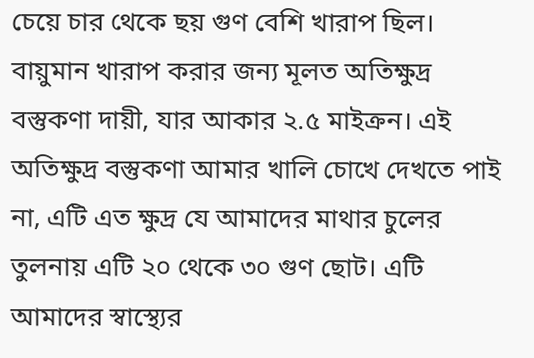চেয়ে চার থেকে ছয় গুণ বেশি খারাপ ছিল। বায়ুমান খারাপ করার জন্য মূলত অতিক্ষুদ্র বস্তুকণা দায়ী, যার আকার ২.৫ মাইক্রন। এই অতিক্ষুদ্র বস্তুকণা আমার খালি চোখে দেখতে পাই না, এটি এত ক্ষুদ্র যে আমাদের মাথার চুলের তুলনায় এটি ২০ থেকে ৩০ গুণ ছোট। এটি আমাদের স্বাস্থ্যের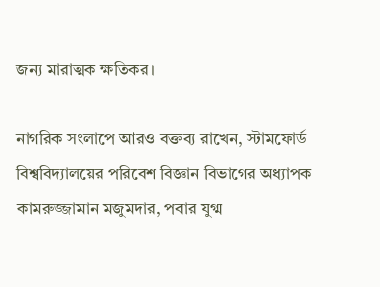জন্য মারাত্মক ক্ষতিকর।

নাগরিক সংলাপে আরও বক্তব্য রাখেন, স্টামফোর্ড বিশ্ববিদ্যালয়ের পরিবেশ বিজ্ঞান বিভাগের অধ্যাপক কামরুজ্জামান মজুমদার, পবার যুগ্ম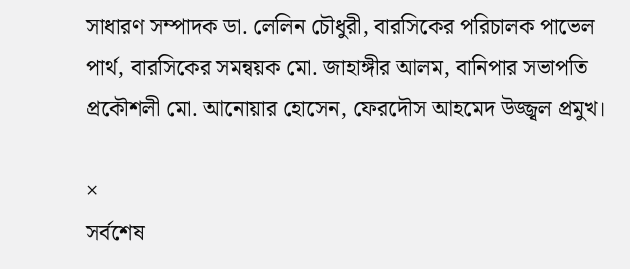সাধারণ সম্পাদক ডা. লেলিন চৌধুরী, বারসিকের পরিচালক পাভেল পার্থ, বারসিকের সমন্বয়ক মো. জাহাঙ্গীর আলম, বানিপার সভাপতি প্রকৌশলী মো. আনোয়ার হোসেন, ফেরদৌস আহমেদ উজ্জ্বল প্রমুখ।

×
সর্বশেষ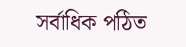সর্বাধিক পঠিত